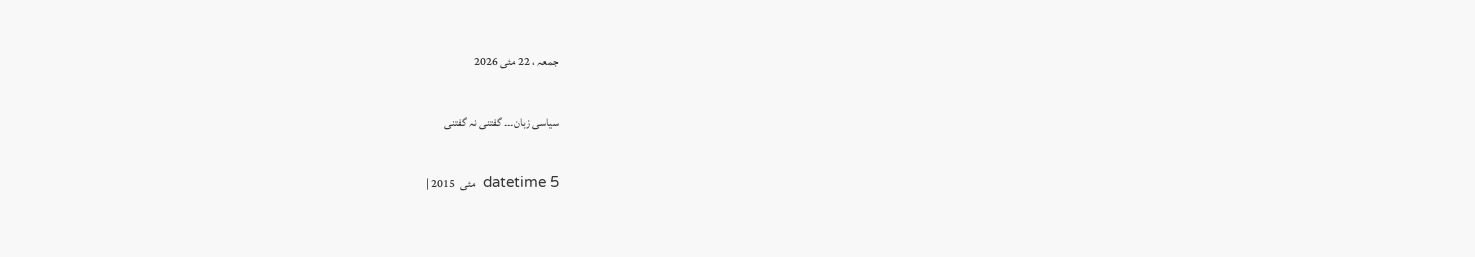جمعہ ، 22 مئی 2026

سیاسی زبان۔۔۔ گفتنی نہ گفتنی

datetime 5  مئی  2015 |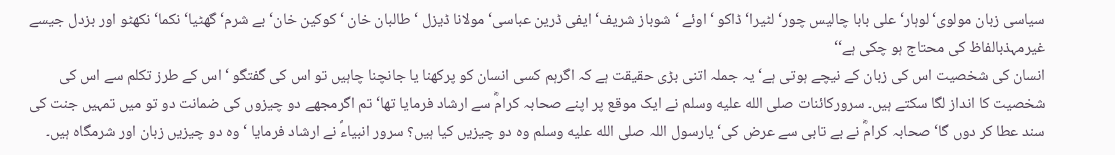سیاسی زبان مولوی‘لوہار‘ علی بابا چالیس چور‘ لٹیرا‘ ڈاکو ‘اوئے ‘ شوباز شریف‘ ایفی ڈرین عباسی‘ مولانا ڈیزل ‘ طالبان خان ‘ کوکین خان‘ بے شرم‘ گھٹیا‘ نکما‘ نکھٹو اور بزدل جیسے غیرمہذبالفاظ کی محتاج ہو چکی ہے‘‘
انسان کی شخصیت اس کی زبان کے نیچے ہوتی ہے‘ یہ جملہ اتنی بڑی حقیقت ہے کہ اگرہم کسی انسان کو پرکھنا یا جانچنا چاہیں تو اس کی گفتگو ‘ اس کے طرز تکلم سے اس کی شخصیت کا انداز لگا سکتے ہیں۔ سرورکائنات صلى الله عليه وسلم نے ایک موقع پر اپنے صحابہ کرامؓ سے ارشاد فرمایا تھا‘تم اگرمجھے دو چیزوں کی ضمانت دو تو میں تمہیں جنت کی سند عطا کر دوں گا‘ صحابہ کرامؓ نے بے تابی سے عرض کی‘ یارسول اللہ صلى الله عليه وسلم وہ دو چیزیں کیا ہیں؟ سرور انبیاءؐ نے ارشاد فرمایا ‘ وہ دو چیزیں زبان اور شرمگاہ ہیں۔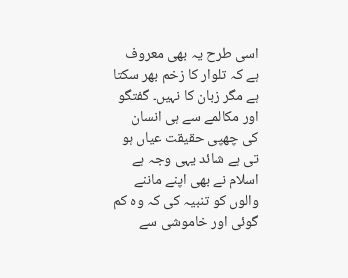اسی طرح یہ بھی معروف ہے کہ تلوار کا زخم بھر سکتا ہے مگر زبان کا نہیں۔ گفتگو اور مکالمے سے ہی انسان کی چھپی حقیقت عیاں ہو تی ہے شائد یہی وجہ ہے اسلام نے بھی اپنے ماننے والوں کو تنبیہ کی کہ وہ کم گوئی اور خاموشی سے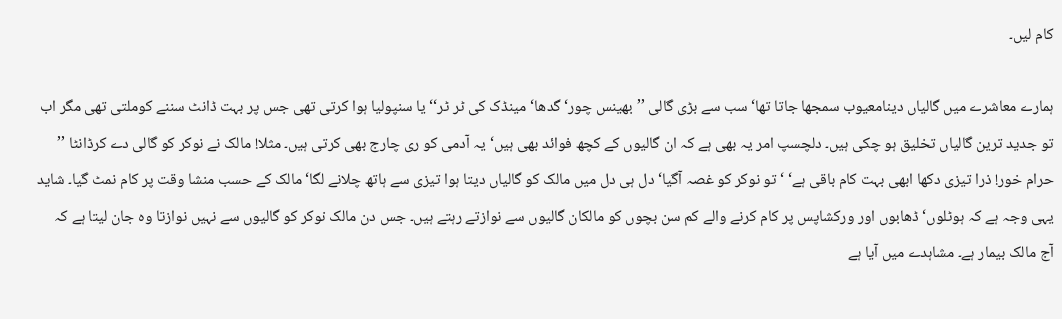کام لیں۔

ہمارے معاشرے میں گالیاں دینامعیوب سمجھا جاتا تھا‘سب سے بڑی گالی ’’بھینس چور‘ گدھا‘مینڈک کی ٹر ٹر‘‘ یا سنپولیا ہوا کرتی تھی جس پر بہت ڈانٹ سننے کوملتی تھی مگر اب تو جدید ترین گالیاں تخلیق ہو چکی ہیں۔ دلچسپ امر یہ بھی ہے کہ ان گالیوں کے کچھ فوائد بھی ہیں‘یہ آدمی کو ری چارج بھی کرتی ہیں۔ مثلا! مالک نے نوکر کو گالی دے کرڈانٹا ’’ حرام خور! ذرا تیزی دکھا ابھی بہت کام باقی ہے‘ ‘تو نوکر کو غصہ آگیا‘ دل ہی دل میں مالک کو گالیاں دیتا ہوا تیزی سے ہاتھ چلانے لگا‘ مالک کے حسب منشا وقت پر کام نمٹ گیا۔ شاید یہی وجہ ہے کہ ہوٹلوں‘ ڈھابوں اور ورکشاپس پر کام کرنے والے کم سن بچوں کو مالکان گالیوں سے نوازتے رہتے ہیں۔ جس دن مالک نوکر کو گالیوں سے نہیں نوازتا وہ جان لیتا ہے کہ آج مالک بیمار ہے۔ مشاہدے میں آیا ہے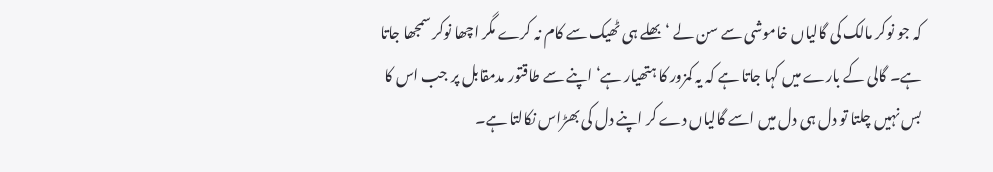کہ جو نوکر مالک کی گالیاں خاموشی سے سن لے ‘ بھلے ہی ٹھیک سے کام نہ کرے مگر اچھا نوکر سمجھا جاتا ہے۔ گالی کے بارے میں کہا جاتا ہے کہ یہ کمزور کا ہتھیار ہے‘ اپنے سے طاقتور مدمقابل پر جب اس کا بس نہیں چلتا تو دل ہی دل میں اسے گالیاں دے کر اپنے دل کی بھڑاس نکالتا ہے۔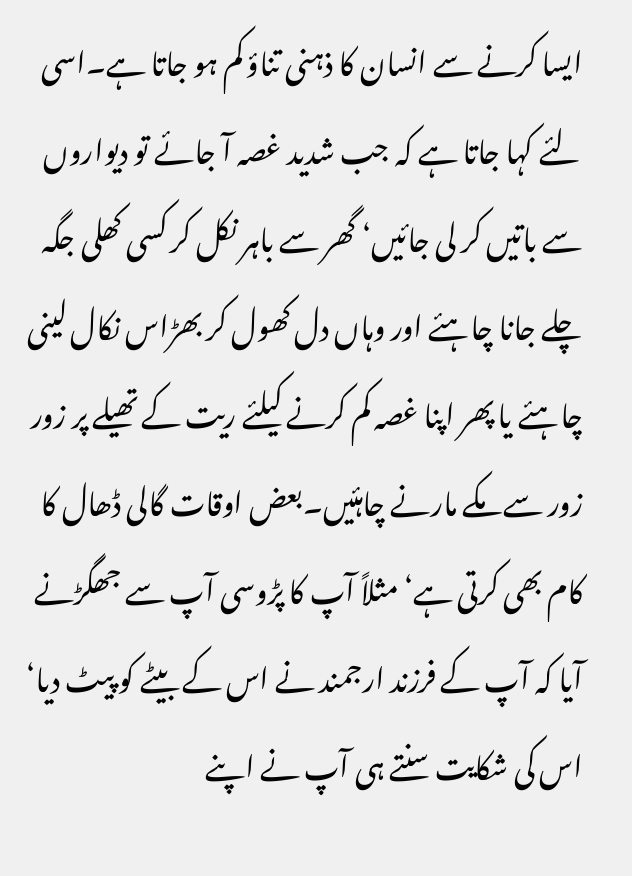ایسا کرنے سے انسان کا ذہنی تناؤ کم ہو جاتا ہے۔اسی لئے کہا جاتا ہے کہ جب شدید غصہ آ جائے تو دیواروں سے باتیں کر لی جائیں‘ گھر سے باہر نکل کر کسی کھلی جگہ چلے جانا چاہئے اور وہاں دل کھول کر بھڑاس نکال لینی چاہئے یا پھر اپنا غصہ کم کرنے کیلئے ریت کے تھیلے پر زور زور سے مکے مارنے چاہئیں۔بعض اوقات گالی ڈھال کا کام بھی کرتی ہے‘ مثلاً آپ کا پڑوسی آپ سے جھگڑنے آیا کہ آپ کے فرزند ارجمند نے اس کے بیٹے کو پیٹ دیا‘ اس کی شکایت سنتے ہی آپ نے اپنے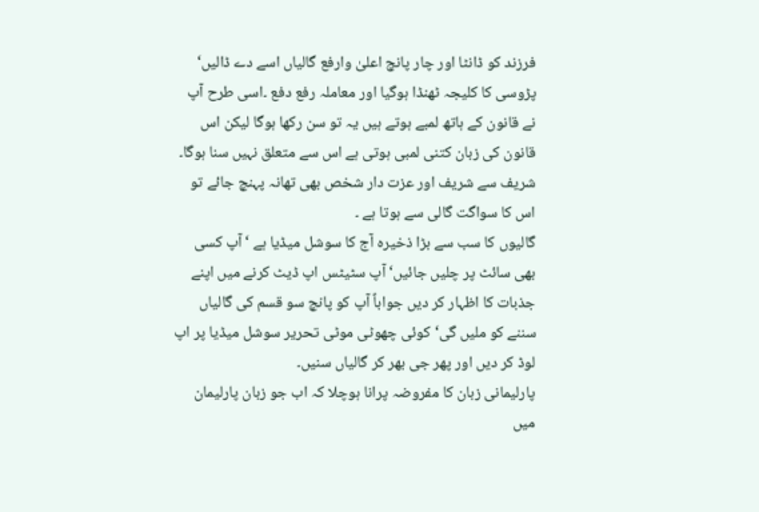فرزند کو ڈانٹا اور چار پانچ اعلیٰ وارفع گالیاں اسے دے ڈالیں‘ پڑوسی کا کلیجہ ٹھنڈا ہوگیا اور معاملہ رفع دفع ۔اسی طرح آپ نے قانون کے ہاتھ لمبے ہوتے ہیں یہ تو سن رکھا ہوگا لیکن اس قانون کی زبان کتنی لمبی ہوتی ہے اس سے متعلق نہیں سنا ہوگا۔ شریف سے شریف اور عزت دار شخص بھی تھانہ پہنچ جائے تو اس کا سواگت گالی سے ہوتا ہے ۔
گالیوں کا سب سے بڑا ذخیرہ آج کا سوشل میڈیا ہے ‘ آپ کسی بھی سائٹ پر چلیں جائیں‘ آپ سٹیٹس اپ ڈیٹ کرنے میں اپنے جذبات کا اظہار کر دیں جواباً آپ کو پانچ سو قسم کی گالیاں سننے کو ملیں گی‘کوئی چھوٹی موٹی تحریر سوشل میڈیا پر اپ لوڈ کر دیں اور پھر جی بھر کر گالیاں سنیں۔
پارلیمانی زبان کا مفروضہ پرانا ہوچلا کہ اب جو زبان پارلیمان میں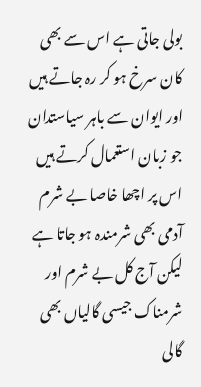بولی جاتی ہے اس سے بھی کان سرخ ہو کر رہ جاتے ہیں اور ایوان سے باہر سیاستدان جو زبان استعمال کرتے ہیں اس پر اچھا خاصا بے شرم آدمی بھی شرمندہ ہو جاتا ہے لیکن آج کل بے شرم اور شرمناک جیسی گالیاں بھی گالی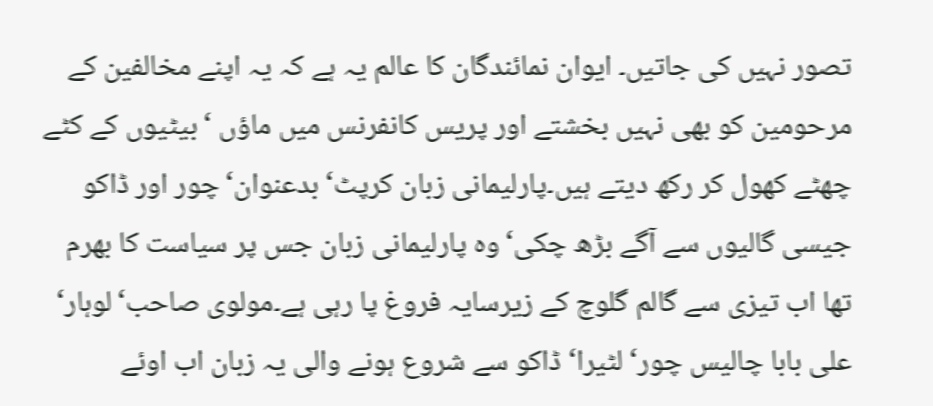تصور نہیں کی جاتیں۔ ایوان نمائندگان کا عالم یہ ہے کہ یہ اپنے مخالفین کے مرحومین کو بھی نہیں بخشتے اور پریس کانفرنس میں ماؤں ‘ بیٹیوں کے کٹے چھٹے کھول کر رکھ دیتے ہیں۔پارلیمانی زبان کرپٹ‘ بدعنوان‘ چور اور ڈاکو جیسی گالیوں سے آگے بڑھ چکی‘وہ پارلیمانی زبان جس پر سیاست کا بھرم تھا اب تیزی سے گالم گلوچ کے زیرسایہ فروغ پا رہی ہے۔مولوی صاحب‘لوہار‘ علی بابا چالیس چور‘ لٹیرا‘ ڈاکو سے شروع ہونے والی یہ زبان اب اوئے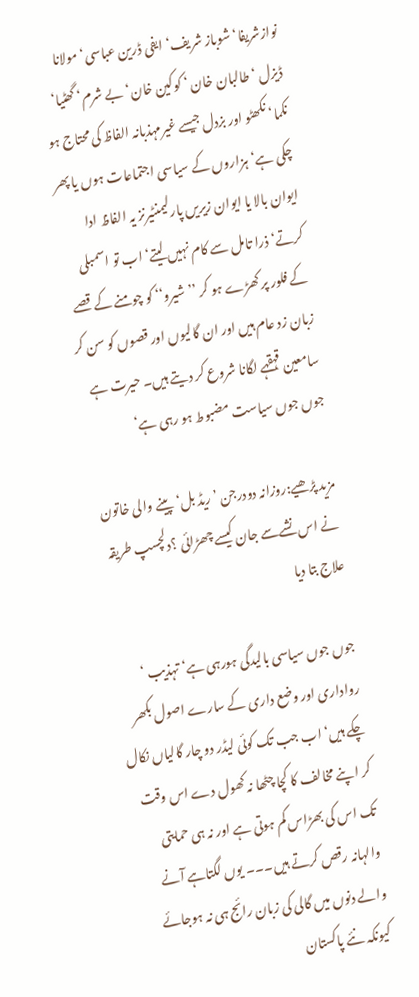نوازشریفا‘ شوباز شریف‘ ایفی ڈرین عباسی‘ مولانا ڈیزل ‘ طالبان خان ‘ کوکین خان‘ بے شرم‘ گھٹیا‘ نکما‘ نکھٹو اور بزدل جیسے غیرمہذبانہ الفاظ کی محتاج ہو چکی ہے‘ہزاروں کے سیاسی اجتماعات ہوں یا پھر ایوان بالا یا ایوان زیریں پارلیمنٹیرنز یہ الفاظ ادا کرتے‘ ذرا تامل سے کام نہیں لیتے‘ اب تو اسمبلی کے فلور پر کھڑے ہو کر ’’شیرو‘‘ کو چومنے کے قصے زبان زد عام ہیں اور ان گالیوں اور قصوں کو سن کر سامعین قہقہے لگانا شروع کر دیتے ہیں۔ حیرت ہے جوں جوں سیاست مضبوط ہو رہی ہے‘

مزید پڑھیے:روزانہ دودرجن ’ریڈ بل‘ پینے والی خاتون نے اس نشےسے جان کیسے چھڑائی ؟دلچسپ طریقہ علاج بتا دیا

جوں جوں سیاسی بالیدگی ہورہی ہے‘ تہذیب ‘ رواداری اور وضع داری کے سارے اصول بکھر چکے ہیں‘ اب جب تک کوئی لیڈر دو چار گالیاں نکال کر اپنے مخالف کا کچا چٹھا نہ کھول دے اس وقت تک اس کی بھڑاس کم ہوتی ہے اور نہ ہی حمایتی والہانہ رقص کرتے ہیں۔۔۔ یوں لگتاہے آنے والے دنوں میں گالی کی زبان رائج ہی نہ ہوجائے کیونکہ نئے پاکستان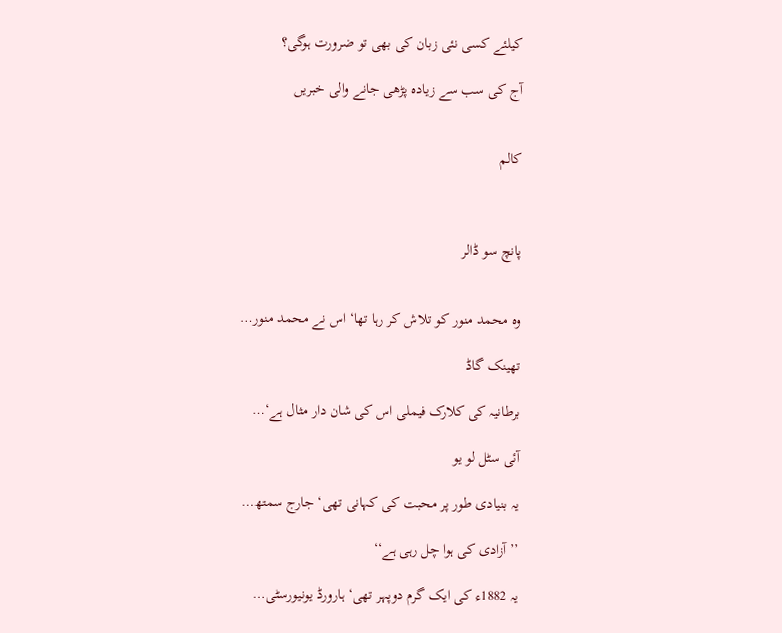کیلئے کسی نئی زبان کی بھی تو ضرورت ہوگی؟

آج کی سب سے زیادہ پڑھی جانے والی خبریں


کالم



پانچ سو ڈالر


وہ محمد منور کو تلاش کر رہا تھا‘ اس نے محمد منور…

تھینک گاڈ

برطانیہ کی کلارک فیملی اس کی شان دار مثال ہے‘…

آئی سٹل لو یو

یہ بنیادی طور پر محبت کی کہانی تھی‘ جارج سمتھ…

’’آزادی کی ہوا چل رہی ہے‘‘

یہ 1882ء کی ایک گرم دوپہر تھی‘ ہارورڈ یونیورسٹی…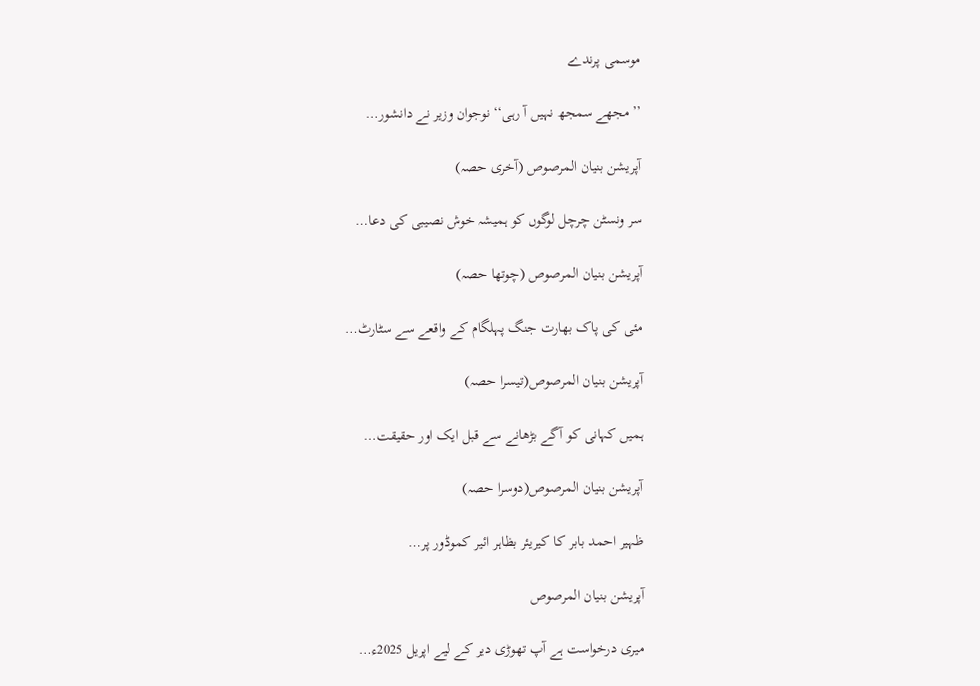موسمی پرندے

’’ مجھے سمجھ نہیں آ رہی‘‘ نوجوان وزیر نے دانشور…

آپریشن بنیان المرصوص (آخری حصہ)

سر ونسٹن چرچل لوگوں کو ہمیشہ خوش نصیبی کی دعا…

آپریشن بنیان المرصوص (چوتھا حصہ)

مئی کی پاک بھارت جنگ پہلگام کے واقعے سے سٹارٹ…

آپریشن بنیان المرصوص(تیسرا حصہ)

ہمیں کہانی کو آگے بڑھانے سے قبل ایک اور حقیقت…

آپریشن بنیان المرصوص(دوسرا حصہ)

ظہیر احمد بابر کا کیریئر بظاہر ائیر کموڈور پر…

آپریشن بنیان المرصوص

میری درخواست ہے آپ تھوڑی دیر کے لیے اپریل 2025ء…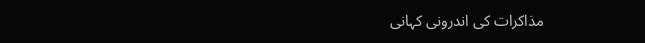مذاکرات کی اندرونی کہانی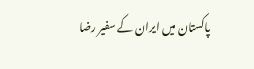پاکستان میں ایران کے سفیر رضا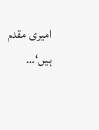امیری مقدم ہیں‘…